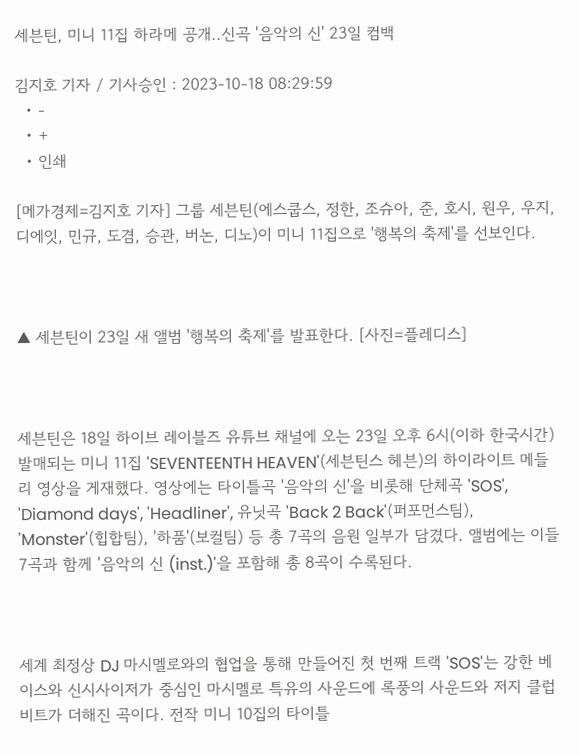세븐틴, 미니 11집 하라메 공개..신곡 '음악의 신' 23일 컴백

김지호 기자 / 기사승인 : 2023-10-18 08:29:59
  • -
  • +
  • 인쇄

[메가경제=김지호 기자] 그룹 세븐틴(에스쿱스, 정한, 조슈아, 준, 호시, 원우, 우지, 디에잇, 민규, 도겸, 승관, 버논, 디노)이 미니 11집으로 '행복의 축제'를 선보인다.



▲ 세븐틴이 23일 새 앨범 '행복의 축제'를 발표한다. [사진=플레디스]



세븐틴은 18일 하이브 레이블즈 유튜브 채널에 오는 23일 오후 6시(이하 한국시간) 발매되는 미니 11집 'SEVENTEENTH HEAVEN'(세븐틴스 헤븐)의 하이라이트 메들리 영상을 게재했다. 영상에는 타이틀곡 '음악의 신'을 비롯해 단체곡 'SOS', 'Diamond days', 'Headliner', 유닛곡 'Back 2 Back'(퍼포먼스팀), 'Monster'(힙합팀), '하품'(보컬팀) 등 총 7곡의 음원 일부가 담겼다. 앨범에는 이들 7곡과 함께 '음악의 신 (inst.)'을 포함해 총 8곡이 수록된다.



세계 최정상 DJ 마시멜로와의 협업을 통해 만들어진 첫 번째 트랙 'SOS'는 강한 베이스와 신시사이저가 중심인 마시멜로 특유의 사운드에 록풍의 사운드와 저지 클럽 비트가 더해진 곡이다. 전작 미니 10집의 타이틀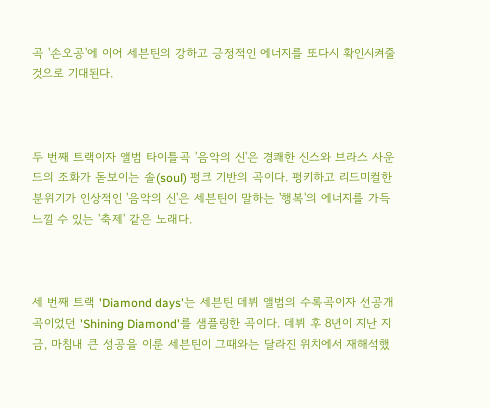곡 '손오공'에 이어 세븐틴의 강하고 긍정적인 에너지를 또다시 확인시켜줄 것으로 기대된다.



두 번째 트랙이자 앨범 타이틀곡 '음악의 신'은 경쾌한 신스와 브라스 사운드의 조화가 돋보이는 솔(soul) 펑크 기반의 곡이다. 펑키하고 리드미컬한 분위기가 인상적인 '음악의 신'은 세븐틴이 말하는 '행복'의 에너지를 가득 느낄 수 있는 '축제' 같은 노래다.



세 번째 트랙 'Diamond days'는 세븐틴 데뷔 앨범의 수록곡이자 선공개 곡이었던 'Shining Diamond'를 샘플링한 곡이다. 데뷔 후 8년이 지난 지금, 마침내 큰 성공을 이룬 세븐틴이 그때와는 달라진 위치에서 재해석했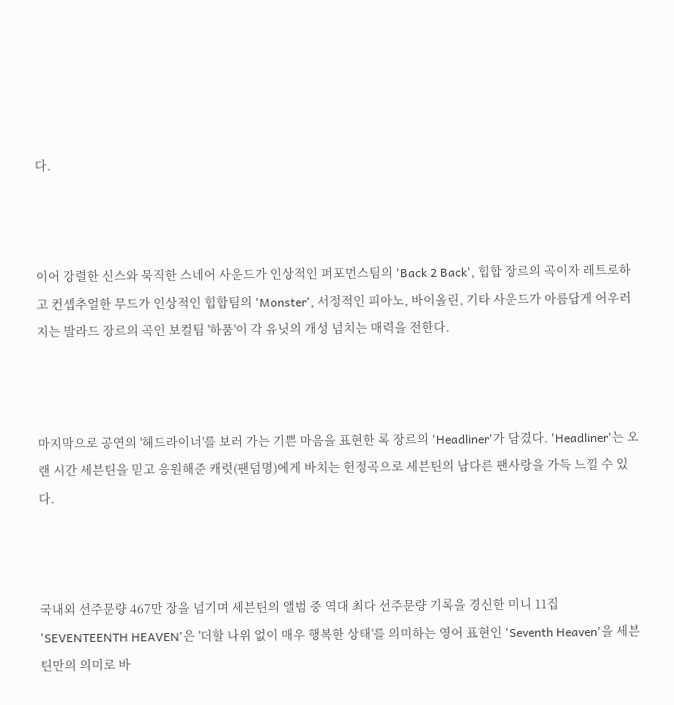다.



이어 강렬한 신스와 묵직한 스네어 사운드가 인상적인 퍼포먼스팀의 'Back 2 Back', 힙합 장르의 곡이자 레트로하고 컨셉추얼한 무드가 인상적인 힙합팀의 'Monster', 서정적인 피아노, 바이올린, 기타 사운드가 아름답게 어우러지는 발라드 장르의 곡인 보컬팀 '하품'이 각 유닛의 개성 넘치는 매력을 전한다.



마지막으로 공연의 '헤드라이너'를 보러 가는 기쁜 마음을 표현한 록 장르의 'Headliner'가 담겼다. 'Headliner'는 오랜 시간 세븐틴을 믿고 응원해준 캐럿(팬덤명)에게 바치는 헌정곡으로 세븐틴의 남다른 팬사랑을 가득 느낄 수 있다.



국내외 선주문량 467만 장을 넘기며 세븐틴의 앨범 중 역대 최다 선주문량 기록을 경신한 미니 11집 'SEVENTEENTH HEAVEN'은 '더할 나위 없이 매우 행복한 상태'를 의미하는 영어 표현인 'Seventh Heaven'을 세븐틴만의 의미로 바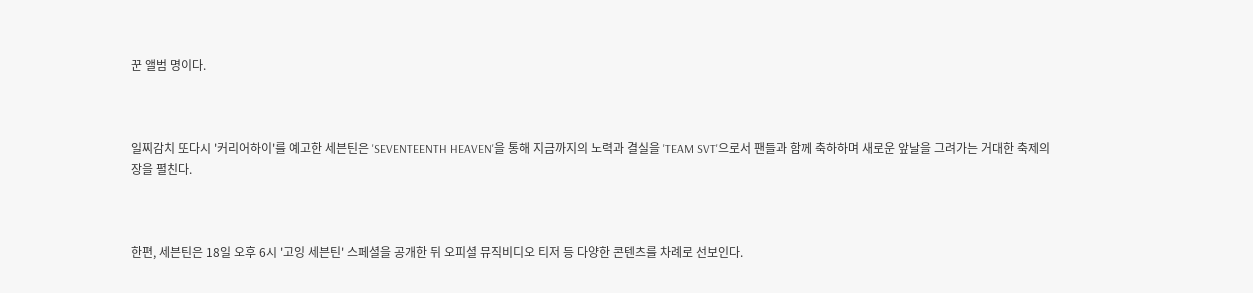꾼 앨범 명이다.



일찌감치 또다시 '커리어하이'를 예고한 세븐틴은 'SEVENTEENTH HEAVEN'을 통해 지금까지의 노력과 결실을 'TEAM SVT'으로서 팬들과 함께 축하하며 새로운 앞날을 그려가는 거대한 축제의 장을 펼친다.



한편, 세븐틴은 18일 오후 6시 '고잉 세븐틴' 스페셜을 공개한 뒤 오피셜 뮤직비디오 티저 등 다양한 콘텐츠를 차례로 선보인다.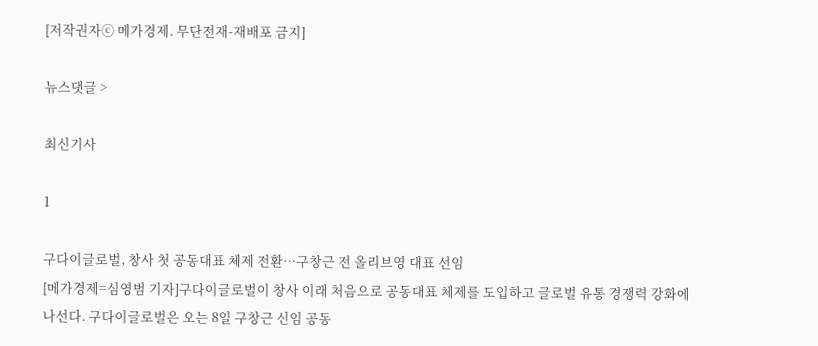[저작권자ⓒ 메가경제. 무단전재-재배포 금지]

뉴스댓글 >

최신기사

1

구다이글로벌, 창사 첫 공동대표 체제 전환…구창근 전 올리브영 대표 선임
[메가경제=심영범 기자]구다이글로벌이 창사 이래 처음으로 공동대표 체제를 도입하고 글로벌 유통 경쟁력 강화에 나선다. 구다이글로벌은 오는 8일 구창근 신임 공동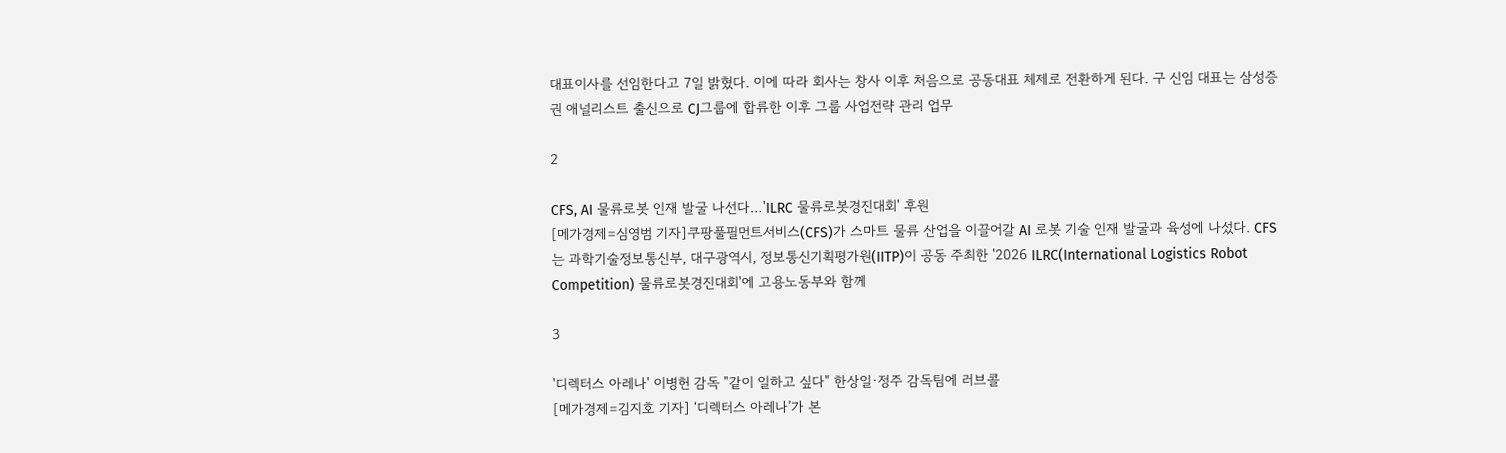대표이사를 선임한다고 7일 밝혔다. 이에 따라 회사는 창사 이후 처음으로 공동대표 체제로 전환하게 된다. 구 신임 대표는 삼성증권 애널리스트 출신으로 CJ그룹에 합류한 이후 그룹 사업전략 관리 업무

2

CFS, AI 물류로봇 인재 발굴 나선다…'ILRC 물류로봇경진대회' 후원
[메가경제=심영범 기자]쿠팡풀필먼트서비스(CFS)가 스마트 물류 산업을 이끌어갈 AI 로봇 기술 인재 발굴과 육성에 나섰다. CFS는 과학기술정보통신부, 대구광역시, 정보통신기획평가원(IITP)이 공동 주최한 '2026 ILRC(International Logistics Robot Competition) 물류로봇경진대회'에 고용노동부와 함께

3

'디렉터스 아레나' 이병헌 감독 "같이 일하고 싶다" 한상일·정주 감독팀에 러브콜
[메가경제=김지호 기자] ‘디렉터스 아레나’가 본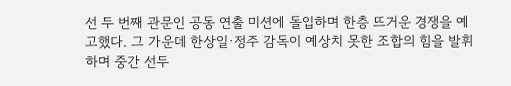선 두 번째 관문인 공동 연출 미션에 돌입하며 한층 뜨거운 경쟁을 예고했다. 그 가운데 한상일·정주 감독이 예상치 못한 조합의 힘을 발휘하며 중간 선두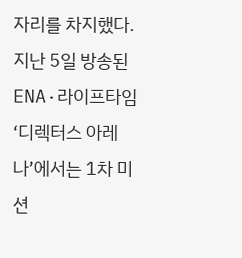자리를 차지했다. 지난 5일 방송된 ENA·라이프타임 ‘디렉터스 아레나’에서는 1차 미션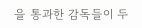을 통과한 감독들이 두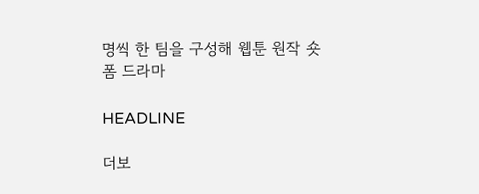명씩 한 팀을 구성해 웹툰 원작 숏폼 드라마

HEADLINE

더보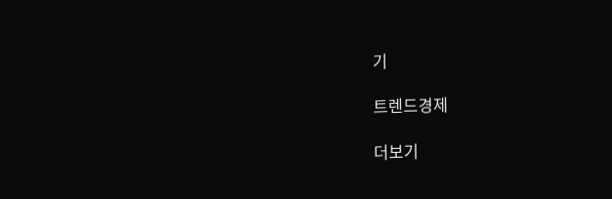기

트렌드경제

더보기